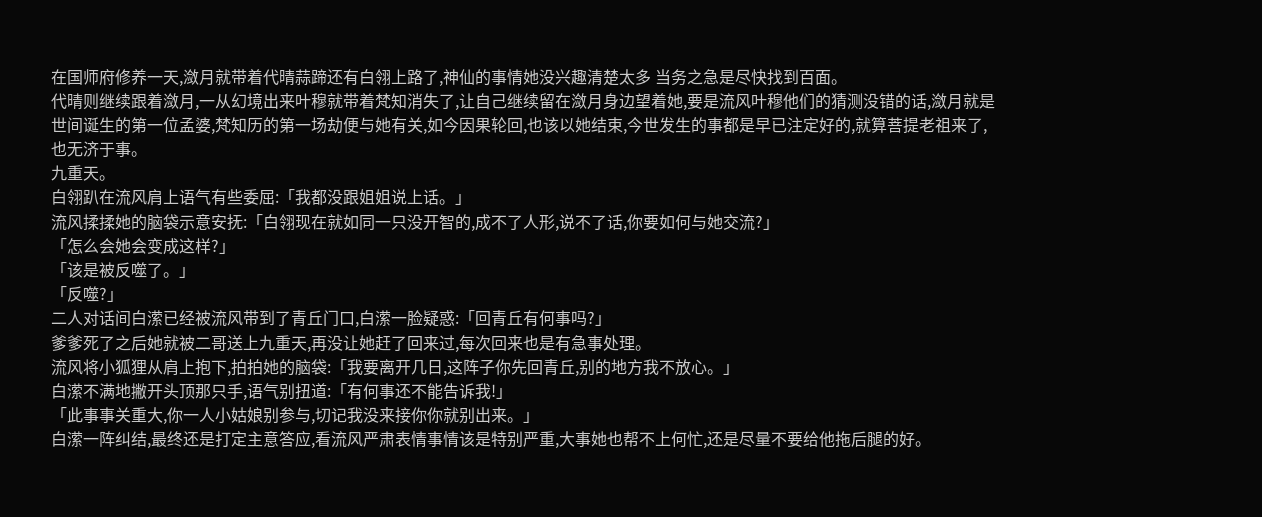在国师府修养一天,潋月就带着代晴蒜蹄还有白翎上路了,神仙的事情她没兴趣清楚太多 当务之急是尽快找到百面。
代晴则继续跟着潋月,一从幻境出来叶穆就带着梵知消失了,让自己继续留在潋月身边望着她,要是流风叶穆他们的猜测没错的话,潋月就是世间诞生的第一位孟婆,梵知历的第一场劫便与她有关,如今因果轮回,也该以她结束,今世发生的事都是早已注定好的,就算菩提老祖来了,也无济于事。
九重天。
白翎趴在流风肩上语气有些委屈:「我都没跟姐姐说上话。」
流风揉揉她的脑袋示意安抚:「白翎现在就如同一只没开智的,成不了人形,说不了话,你要如何与她交流?」
「怎么会她会变成这样?」
「该是被反噬了。」
「反噬?」
二人对话间白潆已经被流风带到了青丘门口,白潆一脸疑惑:「回青丘有何事吗?」
爹爹死了之后她就被二哥送上九重天,再没让她赶了回来过,每次回来也是有急事处理。
流风将小狐狸从肩上抱下,拍拍她的脑袋:「我要离开几日,这阵子你先回青丘,别的地方我不放心。」
白潆不满地撇开头顶那只手,语气别扭道:「有何事还不能告诉我!」
「此事事关重大,你一人小姑娘别参与,切记我没来接你你就别出来。」
白潆一阵纠结,最终还是打定主意答应,看流风严肃表情事情该是特别严重,大事她也帮不上何忙,还是尽量不要给他拖后腿的好。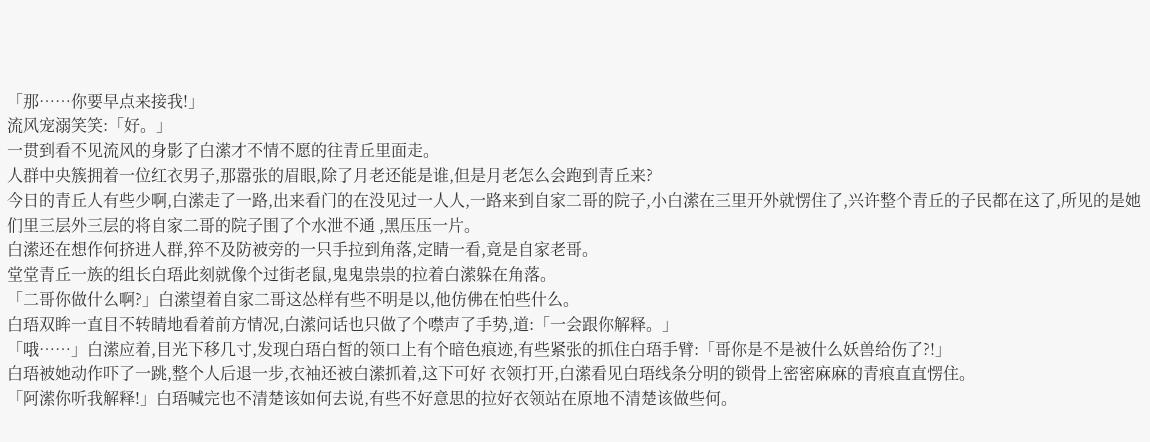「那……你要早点来接我!」
流风宠溺笑笑:「好。」
一贯到看不见流风的身影了白潆才不情不愿的往青丘里面走。
人群中央簇拥着一位红衣男子,那嚣张的眉眼,除了月老还能是谁,但是月老怎么会跑到青丘来?
今日的青丘人有些少啊,白潆走了一路,出来看门的在没见过一人人,一路来到自家二哥的院子,小白潆在三里开外就愣住了,兴许整个青丘的子民都在这了,所见的是她们里三层外三层的将自家二哥的院子围了个水泄不通 ,黑压压一片。
白潆还在想作何挤进人群,猝不及防被旁的一只手拉到角落,定睛一看,竟是自家老哥。
堂堂青丘一族的组长白珸此刻就像个过街老鼠,鬼鬼祟祟的拉着白潆躲在角落。
「二哥你做什么啊?」白潆望着自家二哥这怂样有些不明是以,他仿佛在怕些什么。
白珸双眸一直目不转睛地看着前方情况,白潆问话也只做了个噤声了手势,道:「一会跟你解释。」
「哦……」白潆应着,目光下移几寸,发现白珸白皙的领口上有个暗色痕迹,有些紧张的抓住白珸手臂:「哥你是不是被什么妖兽给伤了?!」
白珸被她动作吓了一跳,整个人后退一步,衣袖还被白潆抓着,这下可好 衣领打开,白潆看见白珸线条分明的锁骨上密密麻麻的青痕直直愣住。
「阿潆你听我解释!」白珸喊完也不清楚该如何去说,有些不好意思的拉好衣领站在原地不清楚该做些何。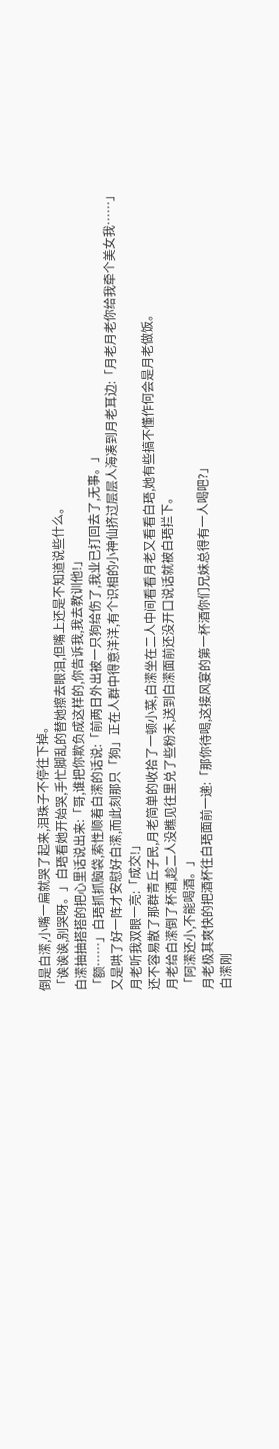倒是白潆,小嘴一扁就哭了起来,泪珠子不停往下掉。
「诶诶诶,别哭呀。」白珸看她开始哭,手忙脚乱的替她擦去眼泪,但嘴上还是不知道说些什么。
白潆抽抽搭搭的把心里话说出来:「哥,谁把你欺负成这样的,你告诉我,我去教训他!」
「额……」白珸抓抓脑袋,索性顺着白潆的话说:「前两日外出被一只狗给伤了,我业已打回去了,无事。」
又是哄了好一阵才安慰好白潆,而此刻那只「狗」正在人群中得意洋洋,有个识相的小神仙挤过层层人海凑到月老耳边:「月老月老你给我牵个美女我……」
月老听我双眼一亮:「成交!」
还不容易散了那群青丘子民,月老简单的收拾了一顿小菜,白潆坐在二人中间看看月老又看看白珸,她有些搞不懂作何会是月老做饭。
月老给白潆倒了杯酒,趁二人没瞧见往里兑了些粉末,送到白潆面前还没开口说话就被白珸拦下。
「阿潆还小,不能喝酒。」
月老极其爽快的把酒杯往白珸面前一递:「那你待喝,这接风宴的第一杯酒你们兄妹总得有一人喝吧?」
白潆刚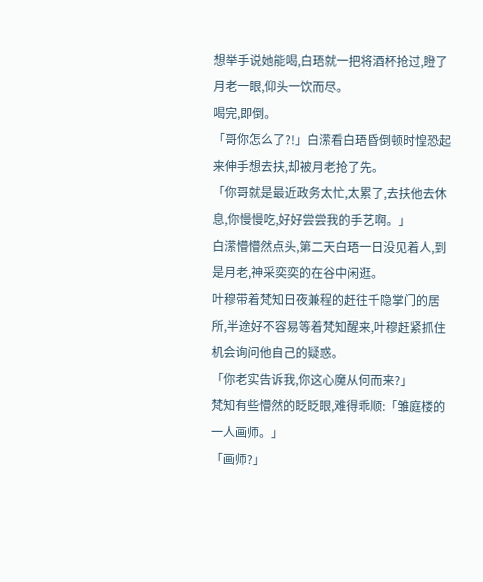想举手说她能喝,白珸就一把将酒杯抢过,瞪了月老一眼,仰头一饮而尽。
喝完,即倒。
「哥你怎么了?!」白潆看白珸昏倒顿时惶恐起来伸手想去扶,却被月老抢了先。
「你哥就是最近政务太忙,太累了,去扶他去休息,你慢慢吃,好好尝尝我的手艺啊。」
白潆懵懵然点头,第二天白珸一日没见着人,到是月老,神采奕奕的在谷中闲逛。
叶穆带着梵知日夜兼程的赶往千隐掌门的居所,半途好不容易等着梵知醒来,叶穆赶紧抓住机会询问他自己的疑惑。
「你老实告诉我,你这心魔从何而来?」
梵知有些懵然的眨眨眼,难得乖顺:「雏庭楼的一人画师。」
「画师?」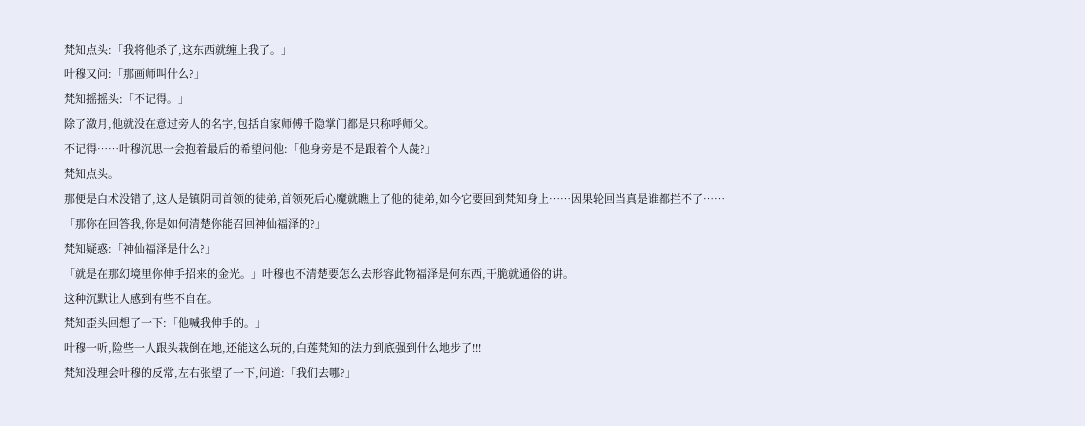梵知点头:「我将他杀了,这东西就缠上我了。」
叶穆又问:「那画师叫什么?」
梵知摇摇头:「不记得。」
除了潋月,他就没在意过旁人的名字,包括自家师傅千隐掌门都是只称呼师父。
不记得……叶穆沉思一会抱着最后的希望问他:「他身旁是不是跟着个人彘?」
梵知点头。
那便是白术没错了,这人是镇阴司首领的徒弟,首领死后心魔就瞧上了他的徒弟,如今它要回到梵知身上……因果轮回当真是谁都拦不了……
「那你在回答我,你是如何清楚你能召回神仙福泽的?」
梵知疑惑:「神仙福泽是什么?」
「就是在那幻境里你伸手招来的金光。」叶穆也不清楚要怎么去形容此物福泽是何东西,干脆就通俗的讲。
这种沉默让人感到有些不自在。
梵知歪头回想了一下:「他喊我伸手的。」
叶穆一听,险些一人跟头栽倒在地,还能这么玩的,白莲梵知的法力到底强到什么地步了!!!
梵知没理会叶穆的反常,左右张望了一下,问道:「我们去哪?」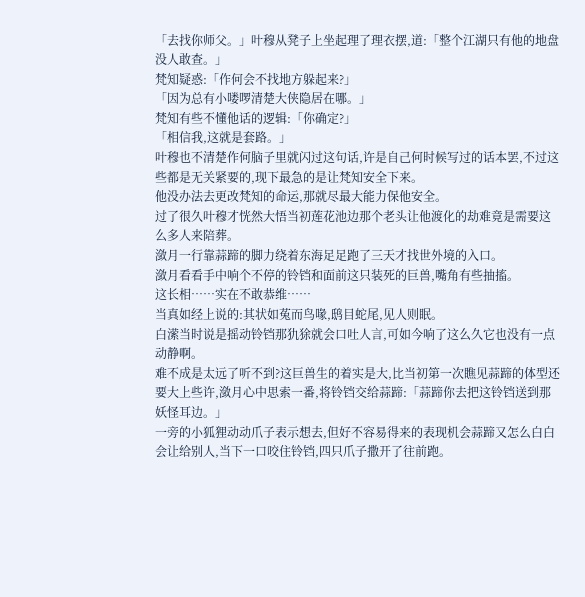「去找你师父。」叶穆从凳子上坐起理了理衣摆,道:「整个江湖只有他的地盘没人敢查。」
梵知疑惑:「作何会不找地方躲起来?」
「因为总有小喽啰清楚大侠隐居在哪。」
梵知有些不懂他话的逻辑:「你确定?」
「相信我,这就是套路。」
叶穆也不清楚作何脑子里就闪过这句话,许是自己何时候写过的话本罢,不过这些都是无关紧要的,现下最急的是让梵知安全下来。
他没办法去更改梵知的命运,那就尽最大能力保他安全。
过了很久叶穆才恍然大悟当初莲花池边那个老头让他渡化的劫难竟是需要这么多人来陪葬。
潋月一行靠蒜蹄的脚力绕着东海足足跑了三天才找世外境的入口。
潋月看看手中响个不停的铃铛和面前这只装死的巨兽,嘴角有些抽搐。
这长相……实在不敢恭维……
当真如经上说的:其状如菟而鸟喙,鸱目蛇尾,见人则眠。
白潆当时说是摇动铃铛那犰狳就会口吐人言,可如今响了这么久它也没有一点动静啊。
难不成是太远了听不到?这巨兽生的着实是大,比当初第一次瞧见蒜蹄的体型还要大上些许,潋月心中思索一番,将铃铛交给蒜蹄:「蒜蹄你去把这铃铛送到那妖怪耳边。」
一旁的小狐狸动动爪子表示想去,但好不容易得来的表现机会蒜蹄又怎么白白会让给别人,当下一口咬住铃铛,四只爪子撒开了往前跑。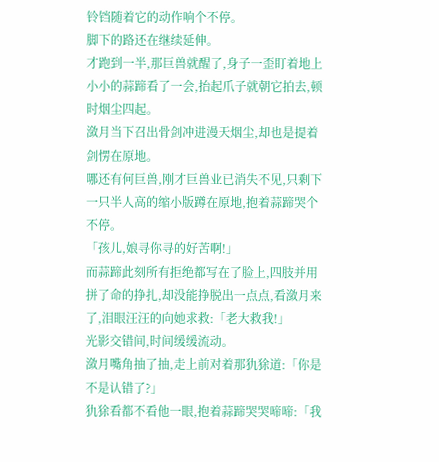铃铛随着它的动作响个不停。
脚下的路还在继续延伸。
才跑到一半,那巨兽就醒了,身子一歪盯着地上小小的蒜蹄看了一会,抬起爪子就朝它拍去,顿时烟尘四起。
潋月当下召出骨剑冲进漫天烟尘,却也是提着剑愣在原地。
哪还有何巨兽,刚才巨兽业已消失不见,只剩下一只半人高的缩小版蹲在原地,抱着蒜蹄哭个不停。
「孩儿,娘寻你寻的好苦啊!」
而蒜蹄此刻所有拒绝都写在了脸上,四肢并用拼了命的挣扎,却没能挣脱出一点点,看潋月来了,泪眼汪汪的向她求救:「老大救我!」
光影交错间,时间缓缓流动。
潋月嘴角抽了抽,走上前对着那犰狳道:「你是不是认错了?」
犰狳看都不看他一眼,抱着蒜蹄哭哭啼啼:「我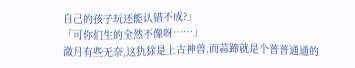自己的孩子玩还能认错不成?」
「可你们生的全然不像呀……」
潋月有些无奈,这犰狳是上古神兽,而蒜蹄就是个普普通通的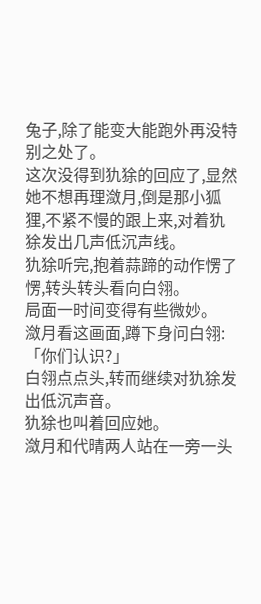兔子,除了能变大能跑外再没特别之处了。
这次没得到犰狳的回应了,显然她不想再理潋月,倒是那小狐狸,不紧不慢的跟上来,对着犰狳发出几声低沉声线。
犰狳听完,抱着蒜蹄的动作愣了愣,转头转头看向白翎。
局面一时间变得有些微妙。
潋月看这画面,蹲下身问白翎:「你们认识?」
白翎点点头,转而继续对犰狳发出低沉声音。
犰狳也叫着回应她。
潋月和代晴两人站在一旁一头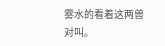雾水的看着这两兽对叫。